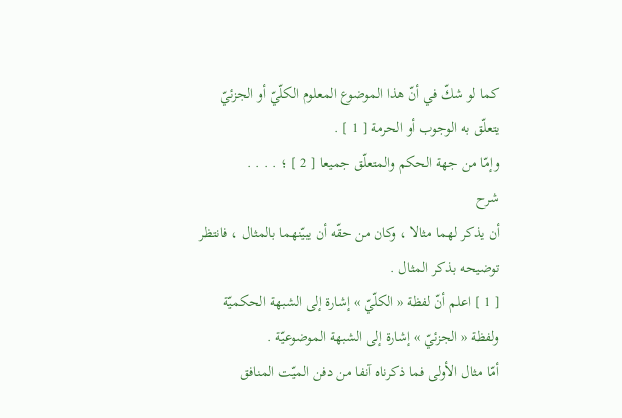كما لو شكّ في أنّ هذا الموضوع المعلوم الكلّيّ أو الجزئيّ يتعلّق به الوجوب أو الحرمة [ 1 ] .
وإمّا من جهة الحكم والمتعلّق جميعا [ 2 ] ؛ . . . .
شرح
أن يذكر لهما مثالا ، وكان من حقّه أن يبيّنهما بالمثال ، فانتظر توضيحه بذكر المثال .
[ 1 ] اعلم أنّ لفظة « الكلّيّ » إشارة إلى الشبهة الحكميّة ولفظة « الجزئيّ » إشارة إلى الشبهة الموضوعيّة .
أمّا مثال الأولى فما ذكرناه آنفا من دفن الميّت المنافق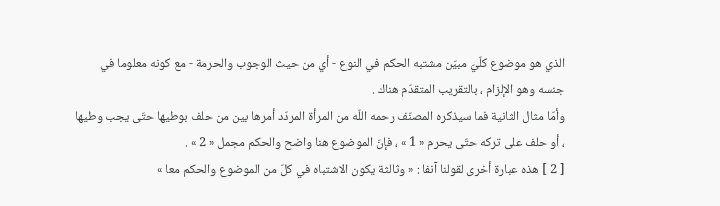الذي هو موضوع كلّيّ مبيّن مشتبه الحكم في النوع - أي من حيث الوجوب والحرمة - مع كونه معلوما في جنسه وهو الإلزام ، بالتقريب المتقدّم هناك .
وأمّا مثال الثانية فما سيذكره المصنّف رحمه اللّه من المرأة المردّد أمرها بين من حلف بوطيها حتّى يجب وطيها ، أو حلف على تركه حتّى يحرم « 1 » ، فإنّ الموضوع هنا واضح والحكم مجمل « 2 » .
[ 2 ] هذه عبارة أخرى لقولنا آنفا : « وثالثة يكون الاشتباه في كلّ من الموضوع والحكم معا »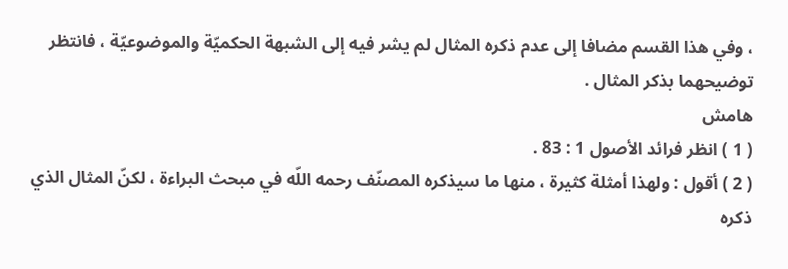، وفي هذا القسم مضافا إلى عدم ذكره المثال لم يشر فيه إلى الشبهة الحكميّة والموضوعيّة ، فانتظر توضيحهما بذكر المثال .
هامش
( 1 ) انظر فرائد الأصول 1 : 83 .
( 2 ) أقول : ولهذا أمثلة كثيرة ، منها ما سيذكره المصنّف رحمه اللّه في مبحث البراءة ، لكنّ المثال الذي ذكره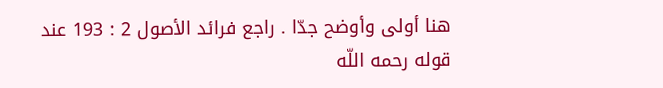هنا أولى وأوضح جدّا . راجع فرائد الأصول 2 : 193 عند قوله رحمه اللّه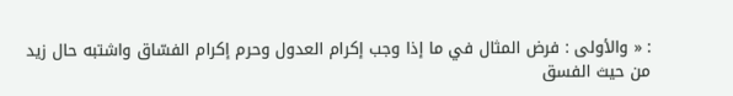: « والأولى : فرض المثال في ما إذا وجب إكرام العدول وحرم إكرام الفسّاق واشتبه حال زيد من حيث الفسق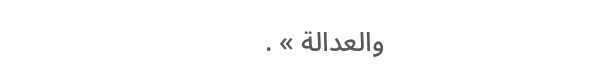والعدالة » .